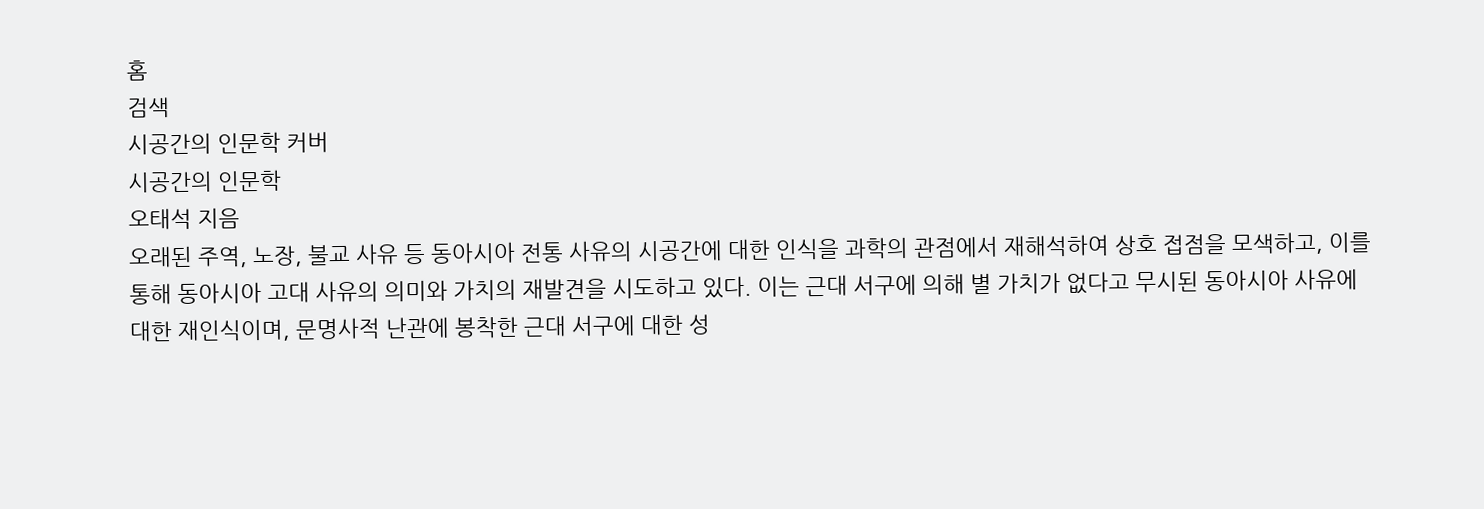홈
검색
시공간의 인문학 커버
시공간의 인문학
오태석 지음
오래된 주역, 노장, 불교 사유 등 동아시아 전통 사유의 시공간에 대한 인식을 과학의 관점에서 재해석하여 상호 접점을 모색하고, 이를 통해 동아시아 고대 사유의 의미와 가치의 재발견을 시도하고 있다. 이는 근대 서구에 의해 별 가치가 없다고 무시된 동아시아 사유에 대한 재인식이며, 문명사적 난관에 봉착한 근대 서구에 대한 성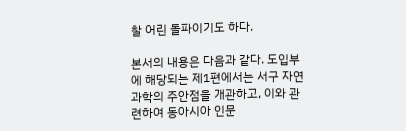찰 어린 돌파이기도 하다.

본서의 내용은 다음과 같다. 도입부에 해당되는 제1편에서는 서구 자연과학의 주안점을 개관하고, 이와 관련하여 동아시아 인문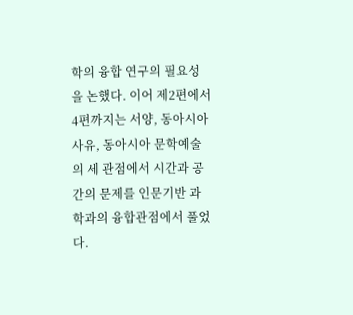학의 융합 연구의 필요성을 논했다. 이어 제2편에서 4편까지는 서양, 동아시아 사유, 동아시아 문학예술의 세 관점에서 시간과 공간의 문제를 인문기반 과학과의 융합관점에서 풀었다.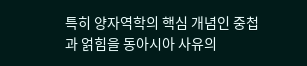특히 양자역학의 핵심 개념인 중첩과 얽힘을 동아시아 사유의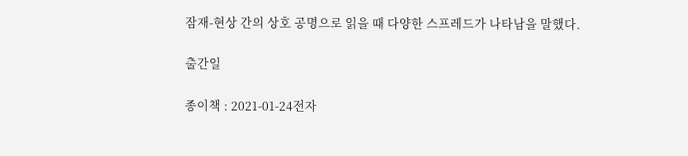잠재-현상 간의 상호 공명으로 읽을 때 다양한 스프레드가 나타남을 말했다.

출간일

종이책 : 2021-01-24전자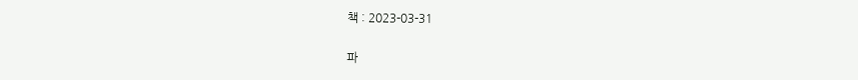책 : 2023-03-31

파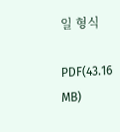일 형식

PDF(43.16 MB)